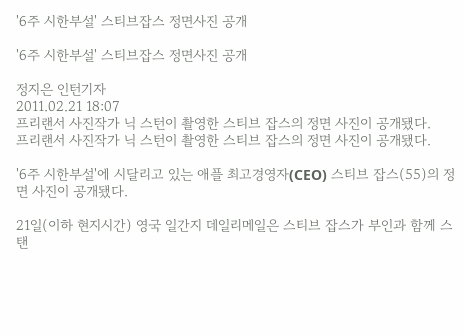'6주 시한부설' 스티브잡스 정면사진 공개

'6주 시한부설' 스티브잡스 정면사진 공개

정지은 인턴기자
2011.02.21 18:07
프리랜서 사진작가 닉 스턴이 촬영한 스티브 잡스의 정면 사진이 공개됐다.
프리랜서 사진작가 닉 스턴이 촬영한 스티브 잡스의 정면 사진이 공개됐다.

'6주 시한부설'에 시달리고 있는 애플 최고경영자(CEO) 스티브 잡스(55)의 정면 사진이 공개됐다.

21일(이하 현지시간) 영국 일간지 데일리메일은 스티브 잡스가 부인과 함께 스탠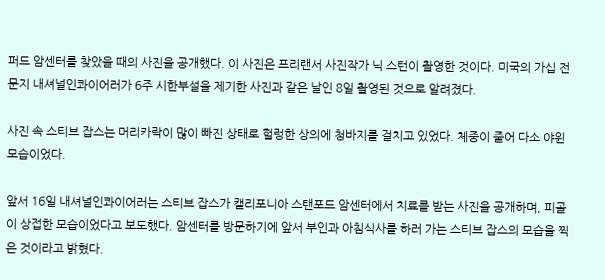퍼드 암센터를 찾았을 때의 사진을 공개했다. 이 사진은 프리랜서 사진작가 닉 스턴이 촬영한 것이다. 미국의 가십 전문지 내셔널인콰이어러가 6주 시한부설을 제기한 사진과 같은 날인 8일 촬영된 것으로 알려졌다.

사진 속 스티브 잡스는 머리카락이 많이 빠진 상태로 헐렁한 상의에 청바지를 걸치고 있었다. 체중이 줄어 다소 야윈 모습이었다.

앞서 16일 내셔널인콰이어러는 스티브 잡스가 캘리포니아 스탠포드 암센터에서 치료를 받는 사진을 공개하며, 피골이 상접한 모습이었다고 보도했다. 암센터를 방문하기에 앞서 부인과 아침식사를 하러 가는 스티브 잡스의 모습을 찍은 것이라고 밝혔다.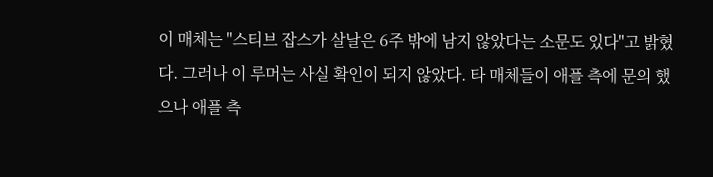이 매체는 "스티브 잡스가 살날은 6주 밖에 남지 않았다는 소문도 있다"고 밝혔다. 그러나 이 루머는 사실 확인이 되지 않았다. 타 매체들이 애플 측에 문의 했으나 애플 측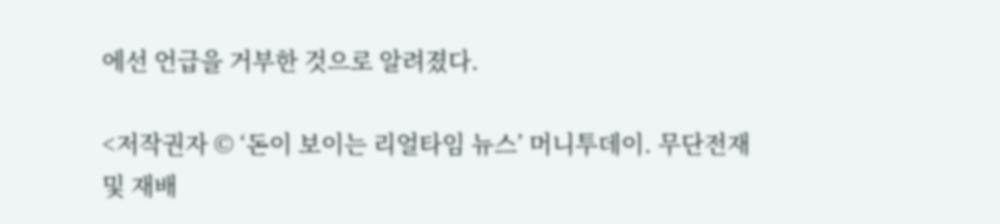에선 언급을 거부한 것으로 알려졌다.

<저작권자 © ‘돈이 보이는 리얼타임 뉴스’ 머니투데이. 무단전재 및 재배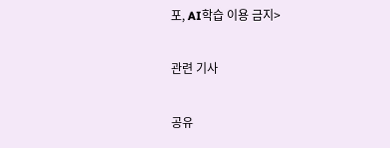포, AI학습 이용 금지>

관련 기사

공유